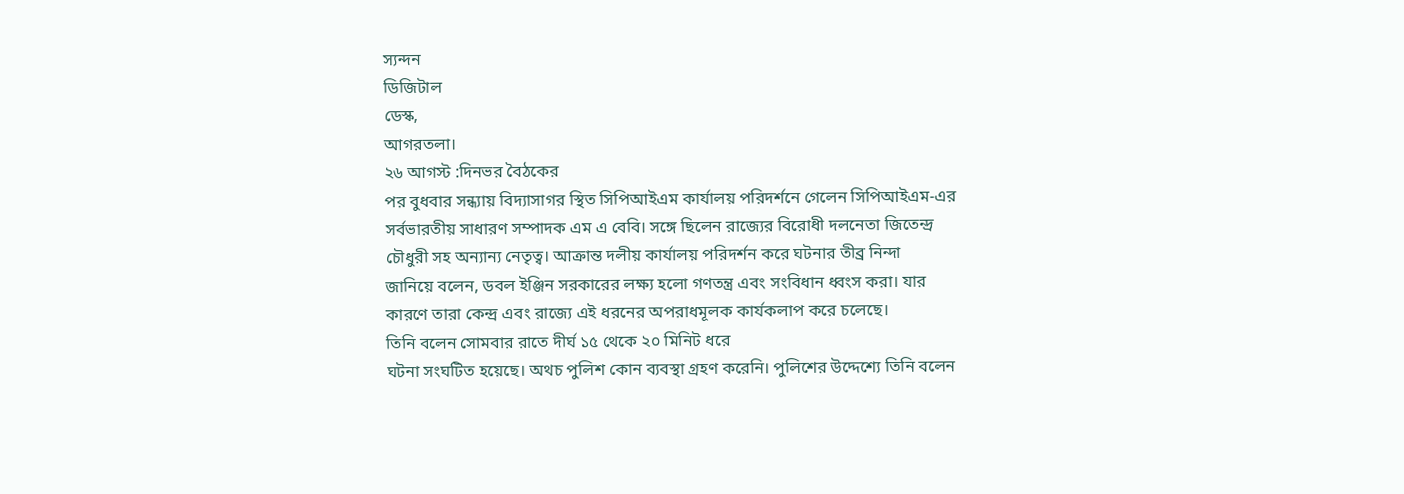স্যন্দন
ডিজিটাল
ডেস্ক,
আগরতলা।
২৬ আগস্ট :দিনভর বৈঠকের
পর বুধবার সন্ধ্যায় বিদ্যাসাগর স্থিত সিপিআইএম কার্যালয় পরিদর্শনে গেলেন সিপিআইএম-এর
সর্বভারতীয় সাধারণ সম্পাদক এম এ বেবি। সঙ্গে ছিলেন রাজ্যের বিরোধী দলনেতা জিতেন্দ্র
চৌধুরী সহ অন্যান্য নেতৃত্ব। আক্রান্ত দলীয় কার্যালয় পরিদর্শন করে ঘটনার তীব্র নিন্দা
জানিয়ে বলেন, ডবল ইঞ্জিন সরকারের লক্ষ্য হলো গণতন্ত্র এবং সংবিধান ধ্বংস করা। যার
কারণে তারা কেন্দ্র এবং রাজ্যে এই ধরনের অপরাধমূলক কার্যকলাপ করে চলেছে।
তিনি বলেন সোমবার রাতে দীর্ঘ ১৫ থেকে ২০ মিনিট ধরে
ঘটনা সংঘটিত হয়েছে। অথচ পুলিশ কোন ব্যবস্থা গ্রহণ করেনি। পুলিশের উদ্দেশ্যে তিনি বলেন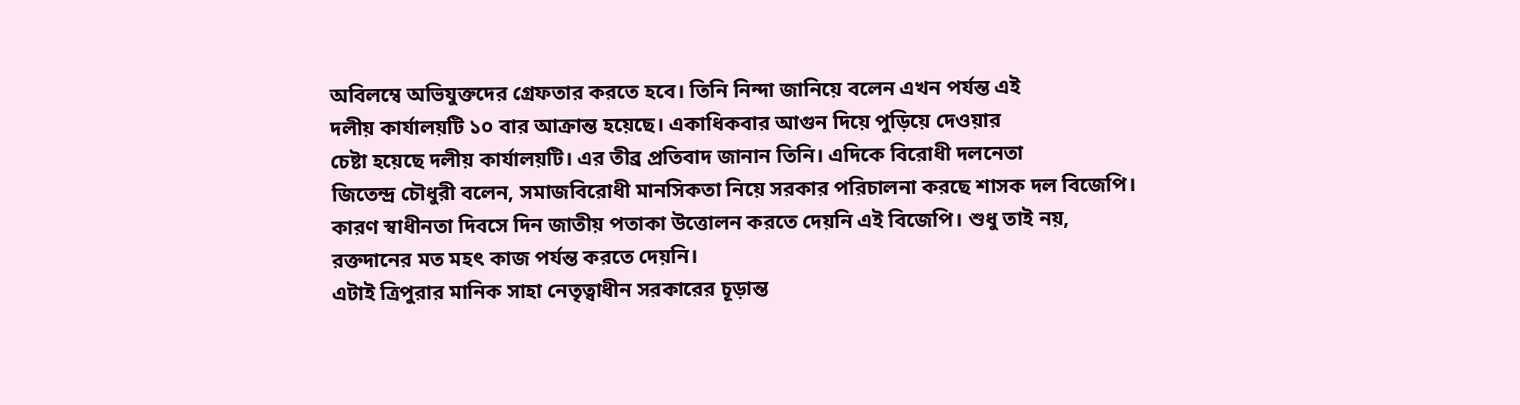অবিলম্বে অভিযুক্তদের গ্রেফতার করতে হবে। তিনি নিন্দা জানিয়ে বলেন এখন পর্যন্ত এই
দলীয় কার্যালয়টি ১০ বার আক্রান্ত হয়েছে। একাধিকবার আগুন দিয়ে পুড়িয়ে দেওয়ার
চেষ্টা হয়েছে দলীয় কার্যালয়টি। এর তীব্র প্রতিবাদ জানান তিনি। এদিকে বিরোধী দলনেতা
জিতেন্দ্র চৌধুরী বলেন, সমাজবিরোধী মানসিকতা নিয়ে সরকার পরিচালনা করছে শাসক দল বিজেপি।
কারণ স্বাধীনতা দিবসে দিন জাতীয় পতাকা উত্তোলন করতে দেয়নি এই বিজেপি। শুধু তাই নয়,
রক্তদানের মত মহৎ কাজ পর্যন্ত করতে দেয়নি।
এটাই ত্রিপুরার মানিক সাহা নেতৃত্বাধীন সরকারের চূড়ান্ত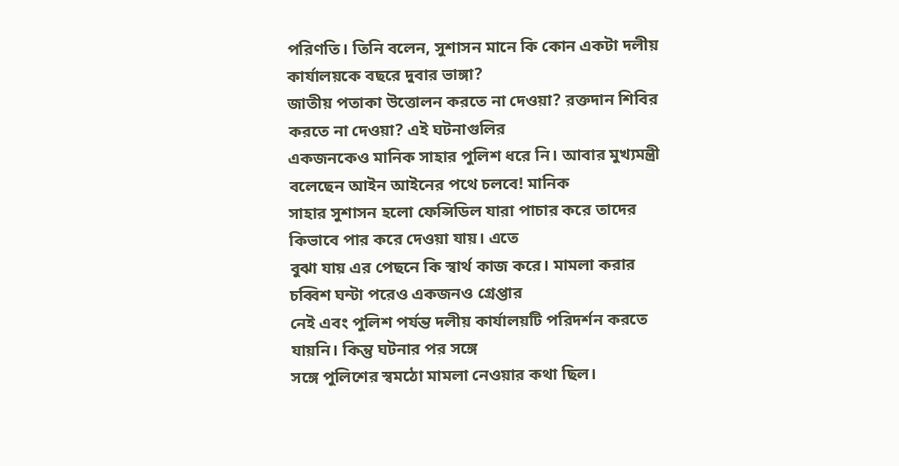পরিণতি। তিনি বলেন, সুশাসন মানে কি কোন একটা দলীয় কার্যালয়কে বছরে দুবার ভাঙ্গা?
জাতীয় পতাকা উত্তোলন করতে না দেওয়া? রক্তদান শিবির করতে না দেওয়া? এই ঘটনাগুলির
একজনকেও মানিক সাহার পুলিশ ধরে নি। আবার মুখ্যমন্ত্রী বলেছেন আইন আইনের পথে চলবে! মানিক
সাহার সুশাসন হলো ফেন্সিডিল যারা পাচার করে তাদের কিভাবে পার করে দেওয়া যায়। এতে
বুঝা যায় এর পেছনে কি স্বার্থ কাজ করে। মামলা করার চব্বিশ ঘন্টা পরেও একজনও গ্রেপ্তার
নেই এবং পুলিশ পর্যন্ত দলীয় কার্যালয়টি পরিদর্শন করতে যায়নি। কিন্তু ঘটনার পর সঙ্গে
সঙ্গে পুলিশের স্বমঠো মামলা নেওয়ার কথা ছিল।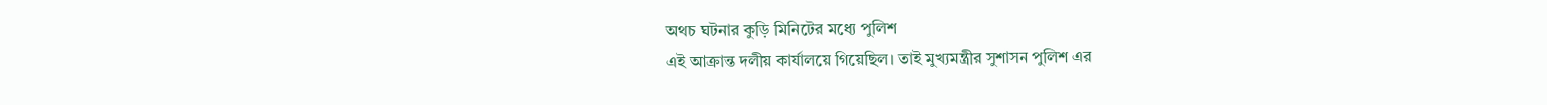অথচ ঘটনার কুড়ি মিনিটের মধ্যে পুলিশ
এই আক্রান্ত দলীয় কার্যালয়ে গিয়েছিল। তাই মুখ্যমন্ত্রীর সুশাসন পুলিশ এর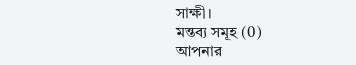সাক্ষী।
মন্তব্য সমূহ (0)
আপনার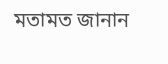মতামত জানান